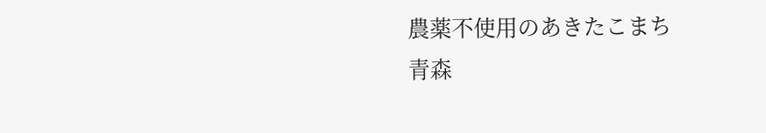農薬不使用のあきたこまち
青森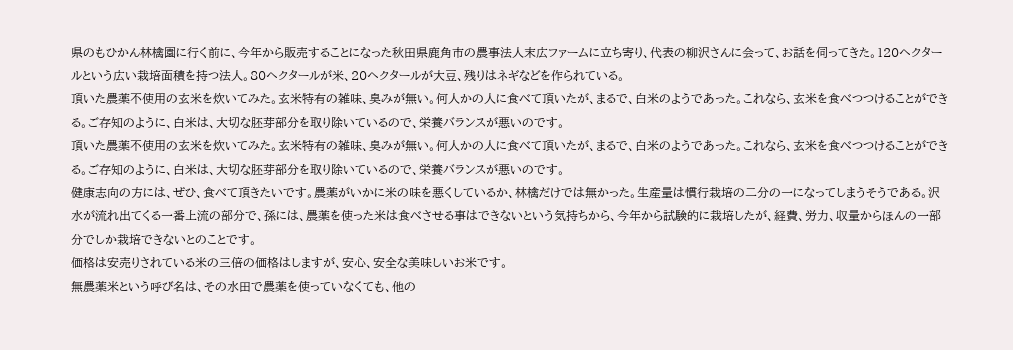県のもひかん林檎園に行く前に、今年から販売することになった秋田県鹿角市の農事法人末広ファームに立ち寄り、代表の柳沢さんに会って、お話を伺ってきた。120ヘクタールという広い栽培面積を持つ法人。80ヘクタールが米、20ヘクタールが大豆、残りはネギなどを作られている。
頂いた農薬不使用の玄米を炊いてみた。玄米特有の雑味、臭みが無い。何人かの人に食べて頂いたが、まるで、白米のようであった。これなら、玄米を食べつつけることができる。ご存知のように、白米は、大切な胚芽部分を取り除いているので、栄養バランスが悪いのです。
頂いた農薬不使用の玄米を炊いてみた。玄米特有の雑味、臭みが無い。何人かの人に食べて頂いたが、まるで、白米のようであった。これなら、玄米を食べつつけることができる。ご存知のように、白米は、大切な胚芽部分を取り除いているので、栄養バランスが悪いのです。
健康志向の方には、ぜひ、食べて頂きたいです。農薬がいかに米の味を悪くしているか、林檎だけでは無かった。生産量は慣行栽培の二分の一になってしまうそうである。沢水が流れ出てくる一番上流の部分で、孫には、農薬を使った米は食べさせる事はできないという気持ちから、今年から試験的に栽培したが、経費、労力、収量からほんの一部分でしか栽培できないとのことです。
価格は安売りされている米の三倍の価格はしますが、安心、安全な美味しいお米です。
無農薬米という呼び名は、その水田で農薬を使っていなくても、他の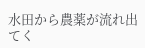水田から農薬が流れ出てく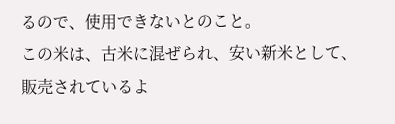るので、使用できないとのこと。
この米は、古米に混ぜられ、安い新米として、販売されているよ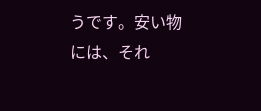うです。安い物には、それ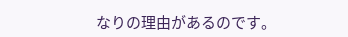なりの理由があるのです。